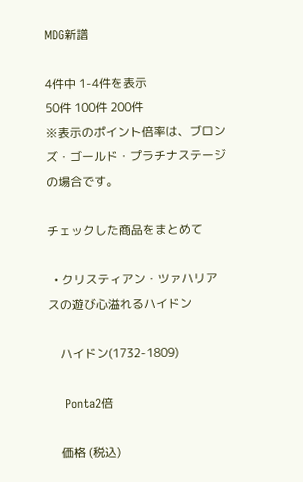MDG新譜

4件中 1-4件を表示
50件 100件 200件
※表示のポイント倍率は、ブロンズ・ゴールド・プラチナステージの場合です。

チェックした商品をまとめて

  • クリスティアン・ツァハリアスの遊び心溢れるハイドン

    ハイドン(1732-1809)

    Ponta2倍

    価格 (税込)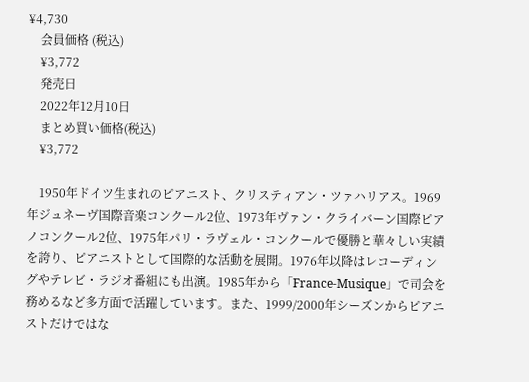¥4,730
    会員価格 (税込)
    ¥3,772
    発売日
    2022年12月10日
    まとめ買い価格(税込)
    ¥3,772

    1950年ドイツ生まれのピアニスト、クリスティアン・ツァハリアス。1969年ジュネーヴ国際音楽コンクール2位、1973年ヴァン・クライバーン国際ピアノコンクール2位、1975年パリ・ラヴェル・コンクールで優勝と華々しい実績を誇り、ピアニストとして国際的な活動を展開。1976年以降はレコーディングやテレビ・ラジオ番組にも出演。1985年から「France-Musique」で司会を務めるなど多方面で活躍しています。また、1999/2000年シーズンからピアニストだけではな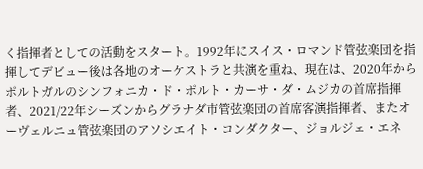く指揮者としての活動をスタート。1992年にスイス・ロマンド管弦楽団を指揮してデビュー後は各地のオーケストラと共演を重ね、現在は、2020年からポルトガルのシンフォニカ・ド・ポルト・カーサ・ダ・ムジカの首席指揮者、2021/22年シーズンからグラナダ市管弦楽団の首席客演指揮者、またオーヴェルニュ管弦楽団のアソシエイト・コンダクター、ジョルジェ・エネ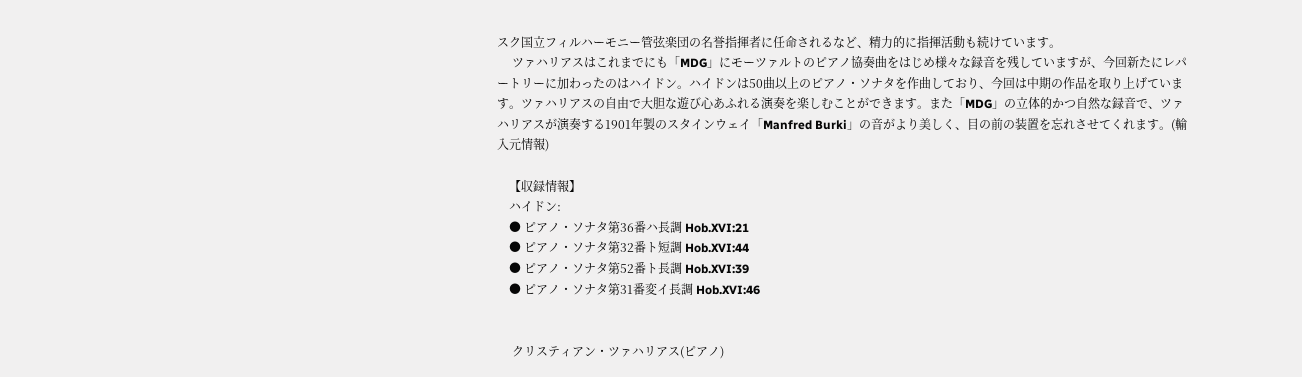スク国立フィルハーモニー管弦楽団の名誉指揮者に任命されるなど、精力的に指揮活動も続けています。
     ツァハリアスはこれまでにも「MDG」にモーツァルトのピアノ協奏曲をはじめ様々な録音を残していますが、今回新たにレパートリーに加わったのはハイドン。ハイドンは50曲以上のピアノ・ソナタを作曲しており、今回は中期の作品を取り上げています。ツァハリアスの自由で大胆な遊び心あふれる演奏を楽しむことができます。また「MDG」の立体的かつ自然な録音で、ツァハリアスが演奏する1901年製のスタインウェイ「Manfred Burki」の音がより美しく、目の前の装置を忘れさせてくれます。(輸入元情報)

    【収録情報】
    ハイドン:
    ● ピアノ・ソナタ第36番ハ長調 Hob.XVI:21
    ● ピアノ・ソナタ第32番ト短調 Hob.XVI:44
    ● ピアノ・ソナタ第52番ト長調 Hob.XVI:39
    ● ピアノ・ソナタ第31番変イ長調 Hob.XVI:46


     クリスティアン・ツァハリアス(ピアノ)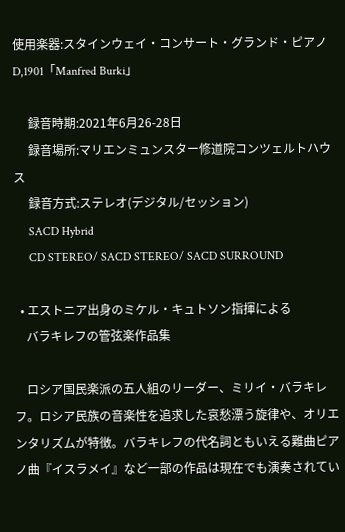使用楽器:スタインウェイ・コンサート・グランド・ピアノD,1901「Manfred Burki」

     録音時期:2021年6月26-28日
     録音場所:マリエンミュンスター修道院コンツェルトハウス
     録音方式:ステレオ(デジタル/セッション)
     SACD Hybrid
     CD STEREO/ SACD STEREO/ SACD SURROUND

  • エストニア出身のミケル・キュトソン指揮による
    バラキレフの管弦楽作品集

    ロシア国民楽派の五人組のリーダー、ミリイ・バラキレフ。ロシア民族の音楽性を追求した哀愁漂う旋律や、オリエンタリズムが特徴。バラキレフの代名詞ともいえる難曲ピアノ曲『イスラメイ』など一部の作品は現在でも演奏されてい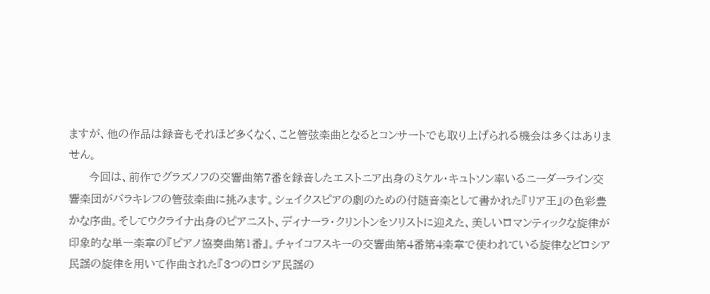ますが、他の作品は録音もそれほど多くなく、こと管弦楽曲となるとコンサートでも取り上げられる機会は多くはありません。
     今回は、前作でグラズノフの交響曲第7番を録音したエストニア出身のミケル・キュトソン率いるニーダーライン交響楽団がバラキレフの管弦楽曲に挑みます。シェイクスピアの劇のための付随音楽として書かれた『リア王』の色彩豊かな序曲。そしてウクライナ出身のピアニスト、ディナーラ・クリントンをソリストに迎えた、美しいロマンティックな旋律が印象的な単一楽章の『ピアノ協奏曲第1番』。チャイコフスキーの交響曲第4番第4楽章で使われている旋律などロシア民謡の旋律を用いて作曲された『3つのロシア民謡の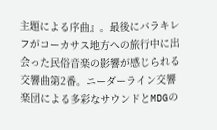主題による序曲』。最後にバラキレフがコーカサス地方への旅行中に出会った民俗音楽の影響が感じられる交響曲第2番。ニーダーライン交響楽団による多彩なサウンドとMDGの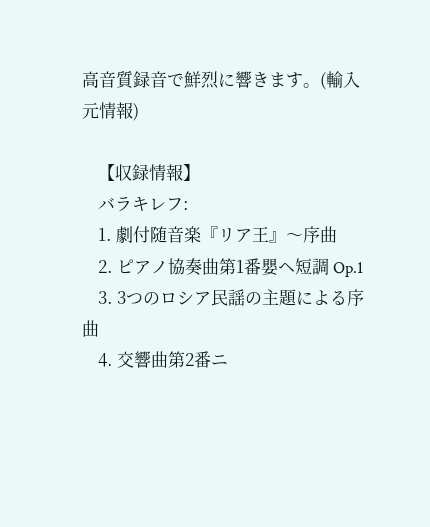高音質録音で鮮烈に響きます。(輸入元情報)

    【収録情報】
    バラキレフ:
    1. 劇付随音楽『リア王』〜序曲
    2. ピアノ協奏曲第1番嬰ヘ短調 Op.1
    3. 3つのロシア民謡の主題による序曲
    4. 交響曲第2番ニ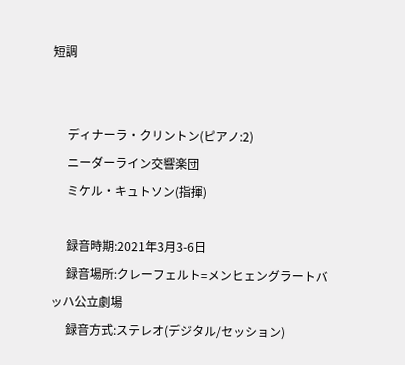短調


     ディナーラ・クリントン(ピアノ:2)
     ニーダーライン交響楽団
     ミケル・キュトソン(指揮)

     録音時期:2021年3月3-6日
     録音場所:クレーフェルト=メンヒェングラートバッハ公立劇場
     録音方式:ステレオ(デジタル/セッション)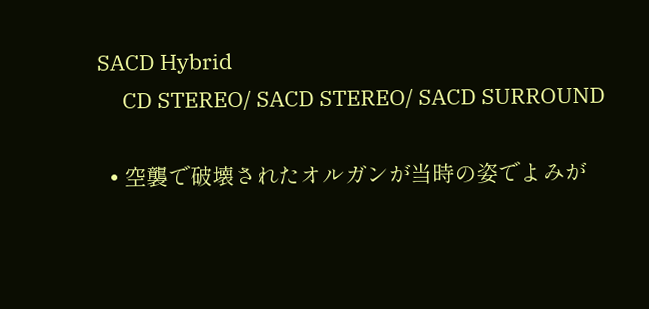SACD Hybrid
     CD STEREO/ SACD STEREO/ SACD SURROUND

  • 空襲で破壊されたオルガンが当時の姿でよみが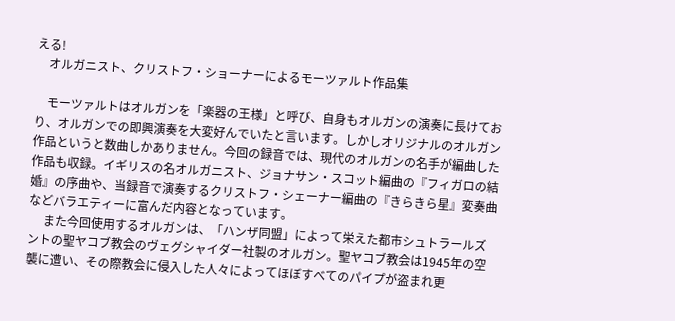える!
    オルガニスト、クリストフ・ショーナーによるモーツァルト作品集

    モーツァルトはオルガンを「楽器の王様」と呼び、自身もオルガンの演奏に長けており、オルガンでの即興演奏を大変好んでいたと言います。しかしオリジナルのオルガン作品というと数曲しかありません。今回の録音では、現代のオルガンの名手が編曲した作品も収録。イギリスの名オルガニスト、ジョナサン・スコット編曲の『フィガロの結婚』の序曲や、当録音で演奏するクリストフ・シェーナー編曲の『きらきら星』変奏曲などバラエティーに富んだ内容となっています。
     また今回使用するオルガンは、「ハンザ同盟」によって栄えた都市シュトラールズントの聖ヤコブ教会のヴェグシャイダー社製のオルガン。聖ヤコブ教会は1945年の空襲に遭い、その際教会に侵入した人々によってほぼすべてのパイプが盗まれ更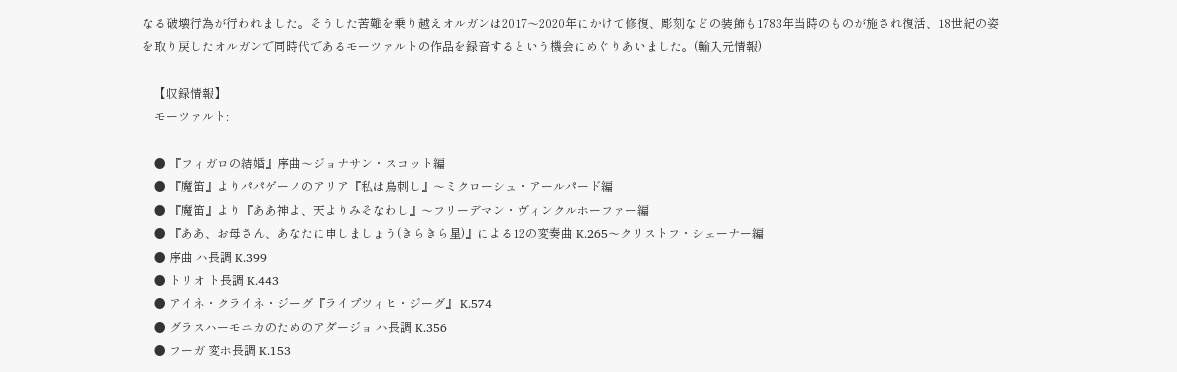なる破壊行為が行われました。そうした苦難を乗り越えオルガンは2017〜2020年にかけて修復、彫刻などの装飾も1783年当時のものが施され復活、18世紀の姿を取り戻したオルガンで同時代であるモーツァルトの作品を録音するという機会にめぐりあいました。(輸入元情報)

    【収録情報】
    モーツァルト:

    ● 『フィガロの結婚』序曲〜ジョナサン・スコット編
    ● 『魔笛』よりパパゲーノのアリア『私は鳥刺し』〜ミクローシュ・アールパード編
    ● 『魔笛』より『ああ神よ、天よりみそなわし』〜フリーデマン・ヴィンクルホーファー編
    ● 『ああ、お母さん、あなたに申しましょう(きらきら星)』による12の変奏曲 K.265〜クリストフ・シェーナー編
    ● 序曲 ハ長調 K.399
    ● トリオ ト長調 K.443
    ● アイネ・クライネ・ジーグ『ライプツィヒ・ジーグ』 K.574
    ● グラスハーモニカのためのアダージョ ハ長調 K.356
    ● フーガ 変ホ長調 K.153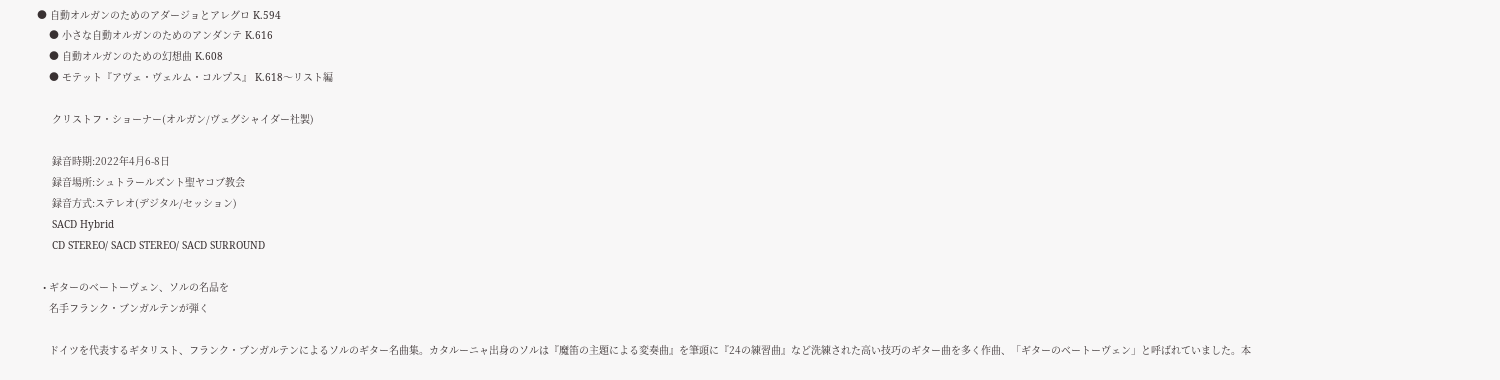● 自動オルガンのためのアダージョとアレグロ K.594
    ● 小さな自動オルガンのためのアンダンテ K.616
    ● 自動オルガンのための幻想曲 K.608
    ● モテット『アヴェ・ヴェルム・コルプス』 K.618〜リスト編

     クリストフ・ショーナー(オルガン/ヴェグシャイダー社製)

     録音時期:2022年4月6-8日
     録音場所:シュトラールズント聖ヤコブ教会
     録音方式:ステレオ(デジタル/セッション)
     SACD Hybrid
     CD STEREO/ SACD STEREO/ SACD SURROUND

  • ギターのベートーヴェン、ソルの名品を
    名手フランク・ブンガルテンが弾く

    ドイツを代表するギタリスト、フランク・ブンガルテンによるソルのギター名曲集。カタルーニャ出身のソルは『魔笛の主題による変奏曲』を筆頭に『24の練習曲』など洗練された高い技巧のギター曲を多く作曲、「ギターのベートーヴェン」と呼ばれていました。本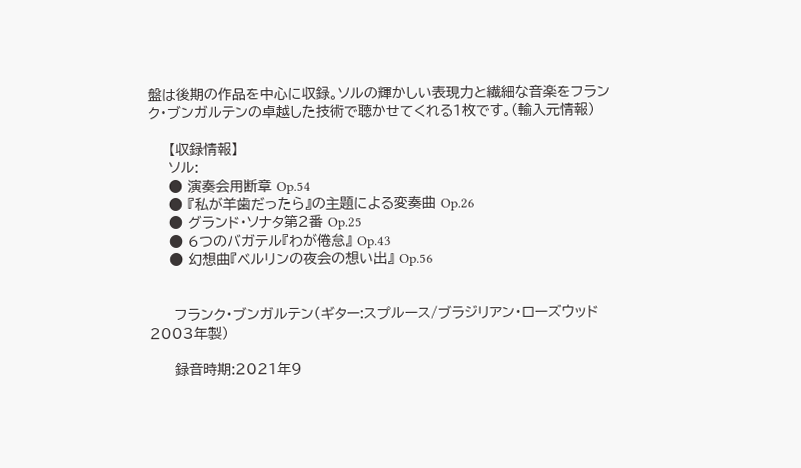盤は後期の作品を中心に収録。ソルの輝かしい表現力と繊細な音楽をフランク・ブンガルテンの卓越した技術で聴かせてくれる1枚です。(輸入元情報)

    【収録情報】
    ソル:
    ● 演奏会用断章 Op.54
    ● 『私が羊歯だったら』の主題による変奏曲 Op.26
    ● グランド・ソナタ第2番 Op.25
    ● 6つのバガテル『わが倦怠』 Op.43
    ● 幻想曲『ベルリンの夜会の想い出』 Op.56


     フランク・ブンガルテン(ギター:スプルース/ブラジリアン・ローズウッド2003年製)

     録音時期:2021年9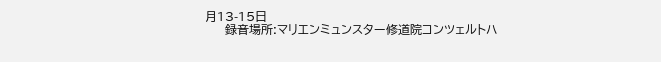月13-15日
     録音場所:マリエンミュンスター修道院コンツェルトハ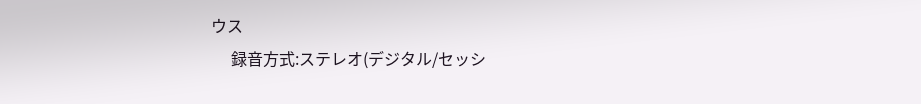ウス
     録音方式:ステレオ(デジタル/セッシ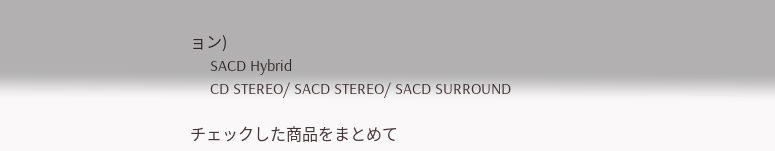ョン)
     SACD Hybrid
     CD STEREO/ SACD STEREO/ SACD SURROUND

チェックした商品をまとめて